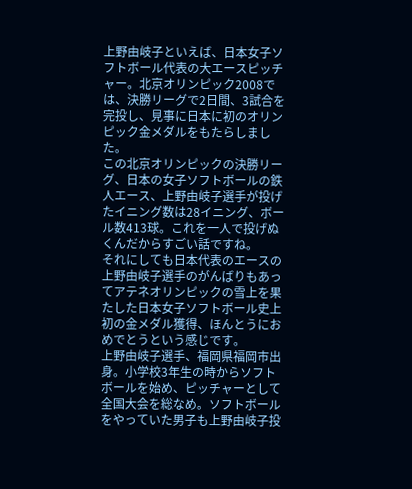上野由岐子といえば、日本女子ソフトボール代表の大エースピッチャー。北京オリンピック2008では、決勝リーグで2日間、3試合を完投し、見事に日本に初のオリンピック金メダルをもたらしました。
この北京オリンピックの決勝リーグ、日本の女子ソフトボールの鉄人エース、上野由岐子選手が投げたイニング数は28イニング、ボール数413球。これを一人で投げぬくんだからすごい話ですね。
それにしても日本代表のエースの上野由岐子選手のがんばりもあってアテネオリンピックの雪上を果たした日本女子ソフトボール史上初の金メダル獲得、ほんとうにおめでとうという感じです。
上野由岐子選手、福岡県福岡市出身。小学校3年生の時からソフトボールを始め、ピッチャーとして全国大会を総なめ。ソフトボールをやっていた男子も上野由岐子投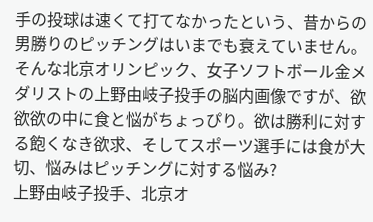手の投球は速くて打てなかったという、昔からの男勝りのピッチングはいまでも衰えていません。
そんな北京オリンピック、女子ソフトボール金メダリストの上野由岐子投手の脳内画像ですが、欲欲欲の中に食と悩がちょっぴり。欲は勝利に対する飽くなき欲求、そしてスポーツ選手には食が大切、悩みはピッチングに対する悩み?
上野由岐子投手、北京オ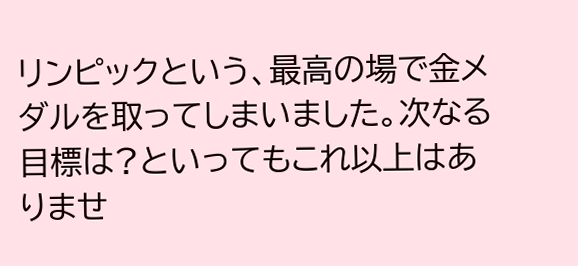リンピックという、最高の場で金メダルを取ってしまいました。次なる目標は?といってもこれ以上はありませ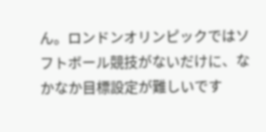ん。ロンドンオリンピックではソフトボール競技がないだけに、なかなか目標設定が難しいです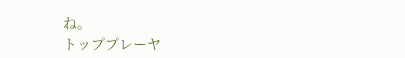ね。
トッププレーヤ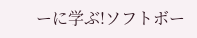ーに学ぶ!ソフトボー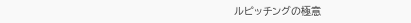ルピッチングの極意